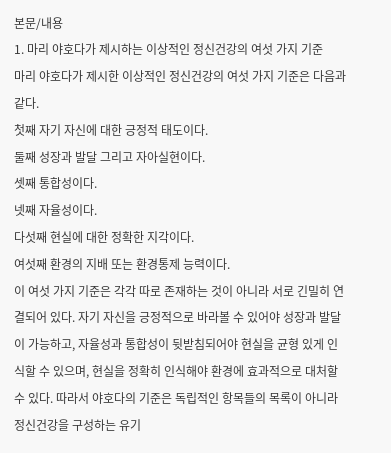본문/내용
1. 마리 야호다가 제시하는 이상적인 정신건강의 여섯 가지 기준
마리 야호다가 제시한 이상적인 정신건강의 여섯 가지 기준은 다음과 같다.
첫째 자기 자신에 대한 긍정적 태도이다.
둘째 성장과 발달 그리고 자아실현이다.
셋째 통합성이다.
넷째 자율성이다.
다섯째 현실에 대한 정확한 지각이다.
여섯째 환경의 지배 또는 환경통제 능력이다.
이 여섯 가지 기준은 각각 따로 존재하는 것이 아니라 서로 긴밀히 연결되어 있다. 자기 자신을 긍정적으로 바라볼 수 있어야 성장과 발달이 가능하고, 자율성과 통합성이 뒷받침되어야 현실을 균형 있게 인식할 수 있으며, 현실을 정확히 인식해야 환경에 효과적으로 대처할 수 있다. 따라서 야호다의 기준은 독립적인 항목들의 목록이 아니라 정신건강을 구성하는 유기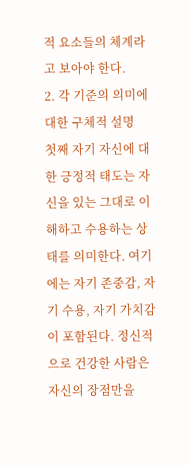적 요소들의 체계라고 보아야 한다.
2. 각 기준의 의미에 대한 구체적 설명
첫째 자기 자신에 대한 긍정적 태도는 자신을 있는 그대로 이해하고 수용하는 상태를 의미한다. 여기에는 자기 존중감, 자기 수용, 자기 가치감이 포함된다. 정신적으로 건강한 사람은 자신의 장점만을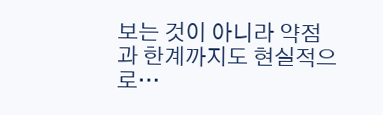보는 것이 아니라 약점과 한계까지도 현실적으로…